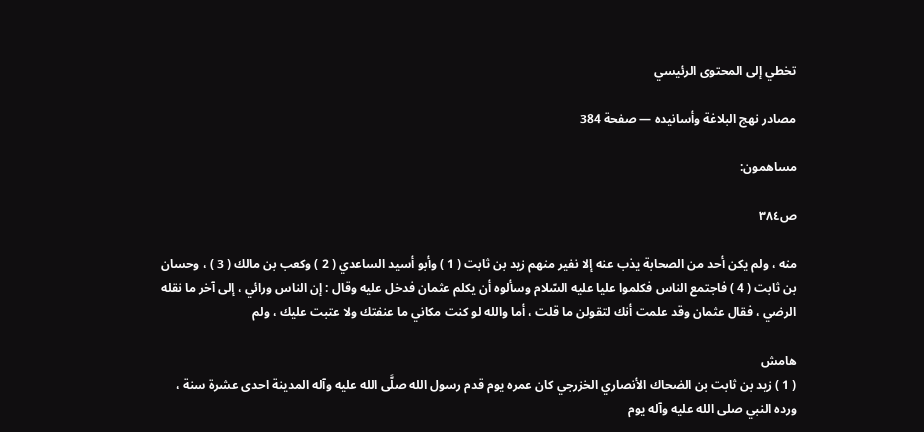تخطي إلى المحتوى الرئيسي

مصادر نهج البلاغة وأسانيده — صفحة 384

مساهمون:

ص٣٨٤

منه ، ولم يكن أحد من الصحابة يذب عنه إلا نفير منهم زيد بن ثابت ( 1 ) وأبو أسيد الساعدي ( 2 ) وكعب بن مالك ( 3 ) ، وحسان بن ثابت ( 4 ) فاجتمع الناس فكلموا عليا عليه السّلام وسألوه أن يكلم عثمان فدخل عليه وقال : إن الناس ورائي ، إلى آخر ما نقله الرضي ، فقال عثمان وقد علمت أنك لتقولن ما قلت ، أما والله لو كنت مكاني ما عنفتك ولا عتبت عليك ، ولم

هامش
( 1 ) زيد بن ثابت بن الضحاك الأنصاري الخزرجي كان عمره يوم قدم رسول الله صلَّى الله عليه وآله المدينة احدى عشرة سنة ، ورده النبي صلى الله عليه وآله يوم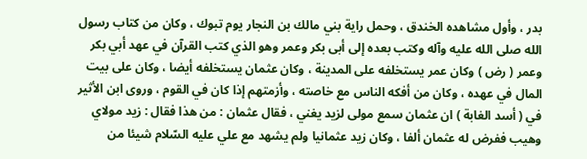بدر ، وأول مشاهده الخندق ، وحمل راية بني مالك بن النجار يوم تبوك ، وكان من كتاب رسول الله صلى الله عليه وآله وكتب بعده إلى أبى بكر وعمر وهو الذي كتب القرآن في عهد أبي بكر وعمر ( رض ) وكان عمر يستخلفه على المدينة ، وكان عثمان يستخلفه أيضا ، وكان على بيت المال في عهده ، وكان من أفكه الناس مع خاصته ، وأزمتهم إذا كان في القوم ، وروى ابن الأثير في ( أسد الغابة ) ان عثمان سمع مولى لزيد يغني ، فقال عثمان : من هذا فقال : زيد مولاي وهيب ففرض له عثمان ألفا ، وكان زيد عثمانيا ولم يشهد مع علي عليه السّلام شيئا من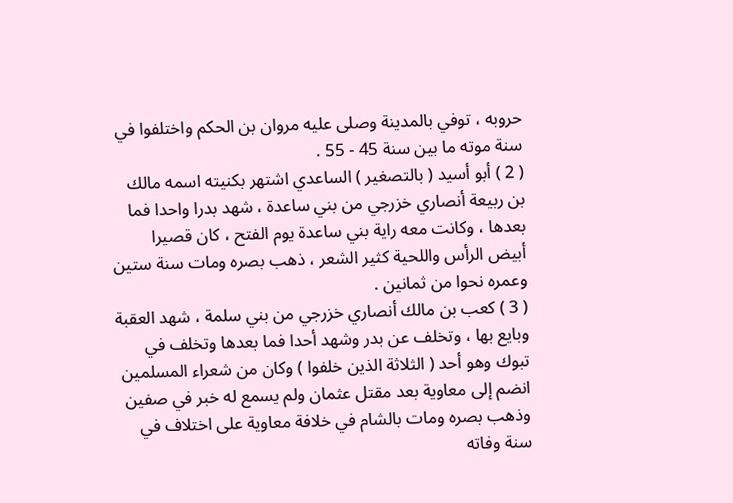حروبه ، توفي بالمدينة وصلى عليه مروان بن الحكم واختلفوا في سنة موته ما بين سنة 45 - 55 .
( 2 ) أبو أسيد ( بالتصغير ) الساعدي اشتهر بكنيته اسمه مالك بن ربيعة أنصاري خزرجي من بني ساعدة ، شهد بدرا واحدا فما بعدها ، وكانت معه راية بني ساعدة يوم الفتح ، كان قصيرا أبيض الرأس واللحية كثير الشعر ، ذهب بصره ومات سنة ستين وعمره نحوا من ثمانين .
( 3 ) كعب بن مالك أنصاري خزرجي من بني سلمة ، شهد العقبة وبايع بها ، وتخلف عن بدر وشهد أحدا فما بعدها وتخلف في تبوك وهو أحد ( الثلاثة الذين خلفوا ) وكان من شعراء المسلمين انضم إلى معاوية بعد مقتل عثمان ولم يسمع له خبر في صفين وذهب بصره ومات بالشام في خلافة معاوية على اختلاف في سنة وفاته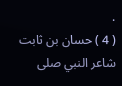.
( 4 ) حسان بن ثابت شاعر النبي صلى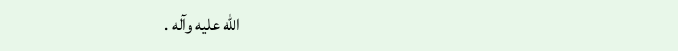الله عليه وآله .